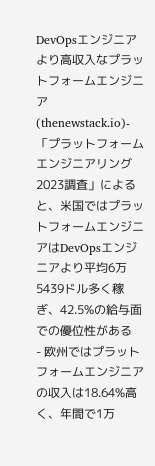DevOpsエンジニアより高収入なプラットフォームエンジニア
(thenewstack.io)- 「プラットフォームエンジニアリング 2023調査」によると、米国ではプラットフォームエンジニアはDevOpsエンジニアより平均6万5439ドル多く稼ぎ、42.5%の給与面での優位性がある
- 欧州ではプラットフォームエンジニアの収入は18.64%高く、年間で1万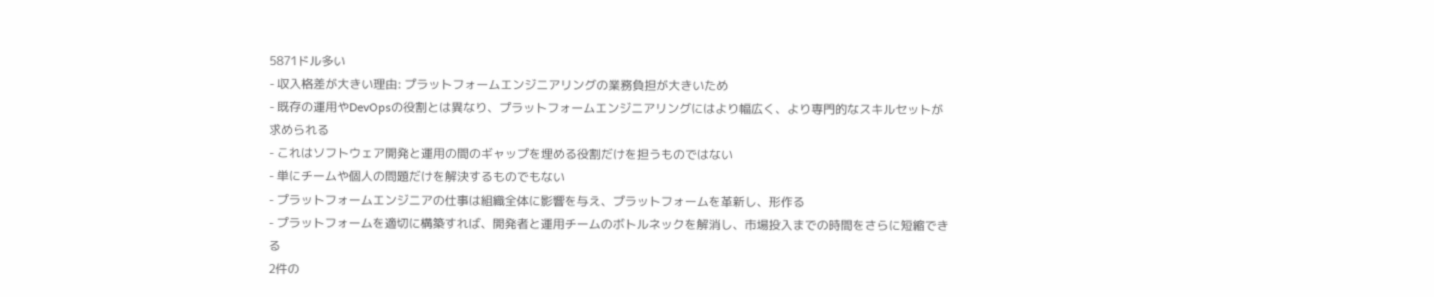5871ドル多い
- 収入格差が大きい理由: プラットフォームエンジニアリングの業務負担が大きいため
- 既存の運用やDevOpsの役割とは異なり、プラットフォームエンジニアリングにはより幅広く、より専門的なスキルセットが求められる
- これはソフトウェア開発と運用の間のギャップを埋める役割だけを担うものではない
- 単にチームや個人の問題だけを解決するものでもない
- プラットフォームエンジニアの仕事は組織全体に影響を与え、プラットフォームを革新し、形作る
- プラットフォームを適切に構築すれば、開発者と運用チームのボトルネックを解消し、市場投入までの時間をさらに短縮できる
2件の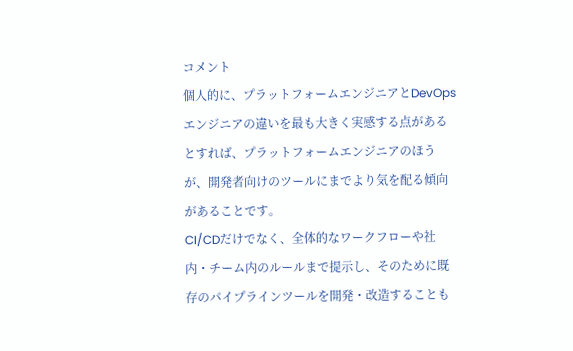コメント
個人的に、プラットフォームエンジニアとDevOpsエンジニアの違いを最も大きく実感する点があるとすれば、プラットフォームエンジニアのほうが、開発者向けのツールにまでより気を配る傾向があることです。
CI/CDだけでなく、全体的なワークフローや社内・チーム内のルールまで提示し、そのために既存のパイプラインツールを開発・改造することも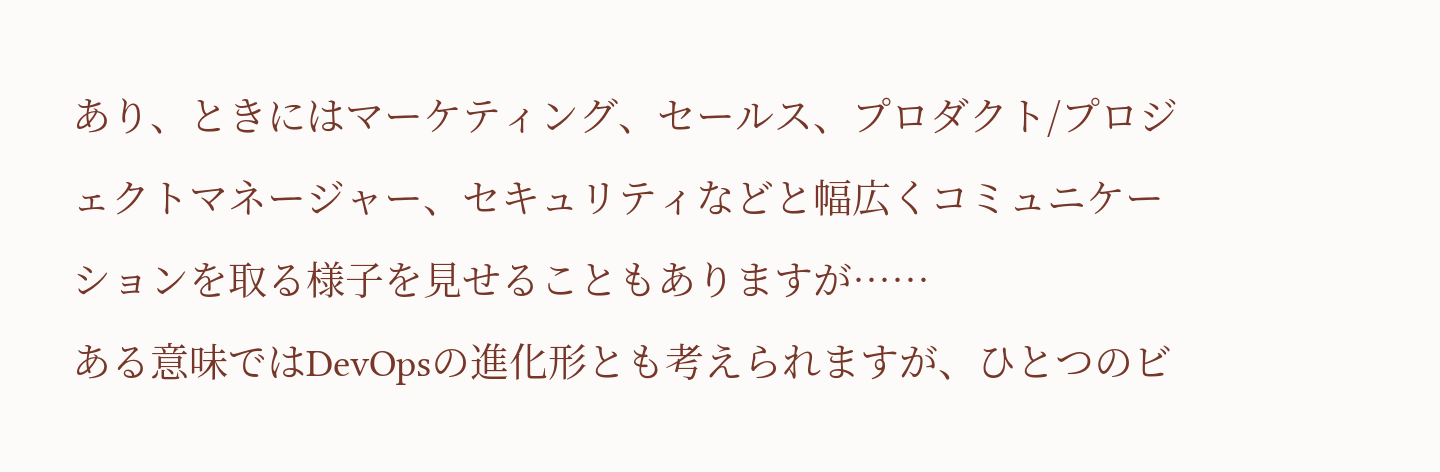あり、ときにはマーケティング、セールス、プロダクト/プロジェクトマネージャー、セキュリティなどと幅広くコミュニケーションを取る様子を見せることもありますが……
ある意味ではDevOpsの進化形とも考えられますが、ひとつのビ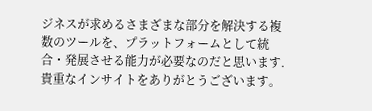ジネスが求めるさまざまな部分を解決する複数のツールを、プラットフォームとして統合・発展させる能力が必要なのだと思います.
貴重なインサイトをありがとうございます。